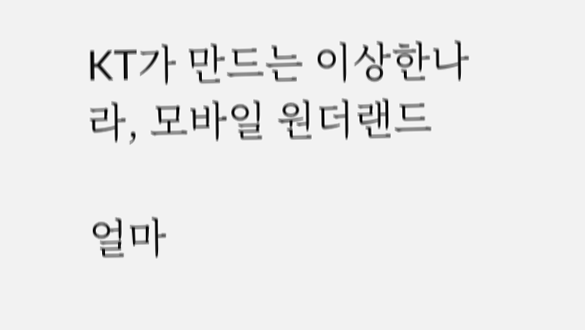KT가 만드는 이상한나라, 모바일 원더랜드

얼마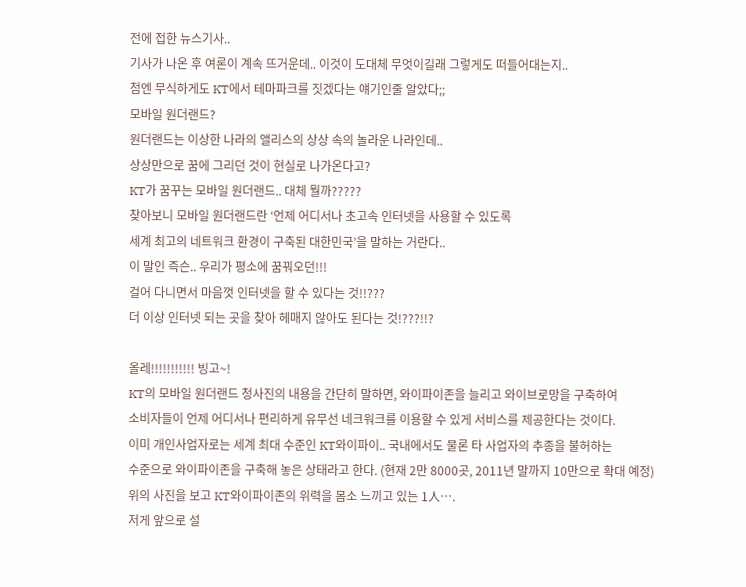전에 접한 뉴스기사..
기사가 나온 후 여론이 계속 뜨거운데.. 이것이 도대체 무엇이길래 그렇게도 떠들어대는지..
첨엔 무식하게도 KT에서 테마파크를 짓겠다는 얘기인줄 알았다;;
모바일 원더랜드?
원더랜드는 이상한 나라의 앨리스의 상상 속의 놀라운 나라인데..
상상만으로 꿈에 그리던 것이 현실로 나가온다고?
KT가 꿈꾸는 모바일 원더랜드.. 대체 뭘까?????
찾아보니 모바일 원더랜드란 ‘언제 어디서나 초고속 인터넷을 사용할 수 있도록
세계 최고의 네트워크 환경이 구축된 대한민국’을 말하는 거란다..
이 말인 즉슨.. 우리가 평소에 꿈꿔오던!!!
걸어 다니면서 마음껏 인터넷을 할 수 있다는 것!!???
더 이상 인터넷 되는 곳을 찾아 헤매지 않아도 된다는 것!???!!?

올레!!!!!!!!!!! 빙고~!
KT의 모바일 원더랜드 청사진의 내용을 간단히 말하면, 와이파이존을 늘리고 와이브로망을 구축하여
소비자들이 언제 어디서나 편리하게 유무선 네크워크를 이용할 수 있게 서비스를 제공한다는 것이다.
이미 개인사업자로는 세계 최대 수준인 KT와이파이.. 국내에서도 물론 타 사업자의 추종을 불허하는
수준으로 와이파이존을 구축해 놓은 상태라고 한다. (현재 2만 8000곳, 2011년 말까지 10만으로 확대 예정)
위의 사진을 보고 KT와이파이존의 위력을 몸소 느끼고 있는 1人….
저게 앞으로 설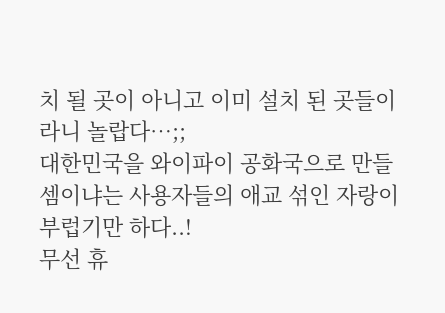치 될 곳이 아니고 이미 설치 된 곳들이라니 놀랍다…;;
대한민국을 와이파이 공화국으로 만들셈이냐는 사용자들의 애교 섞인 자랑이 부럽기만 하다..!
무선 휴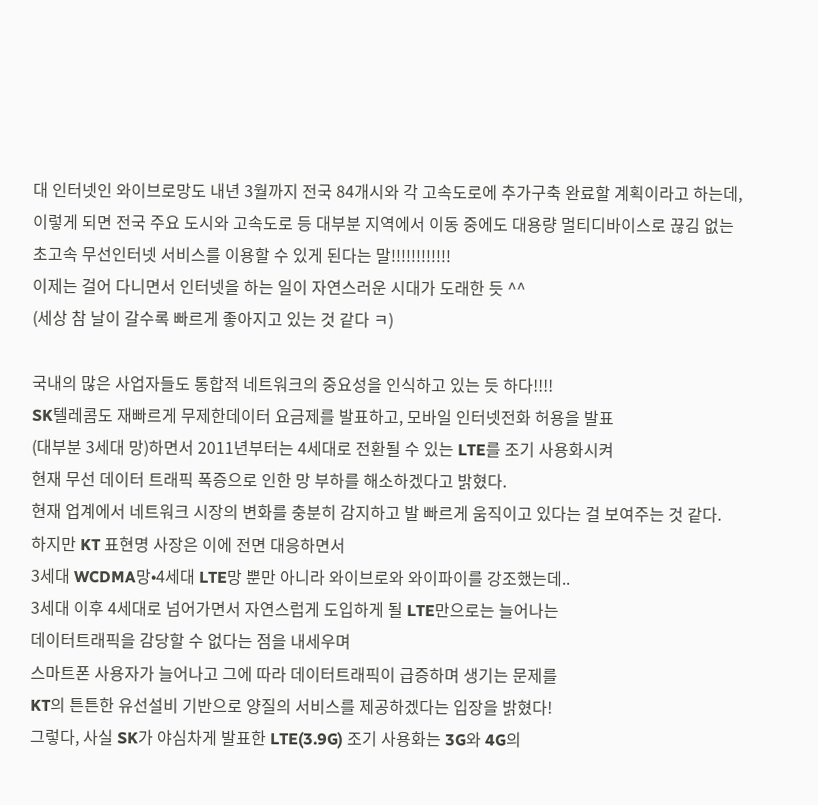대 인터넷인 와이브로망도 내년 3월까지 전국 84개시와 각 고속도로에 추가구축 완료할 계획이라고 하는데,
이렇게 되면 전국 주요 도시와 고속도로 등 대부분 지역에서 이동 중에도 대용량 멀티디바이스로 끊김 없는
초고속 무선인터넷 서비스를 이용할 수 있게 된다는 말!!!!!!!!!!!!
이제는 걸어 다니면서 인터넷을 하는 일이 자연스러운 시대가 도래한 듯 ^^
(세상 참 날이 갈수록 빠르게 좋아지고 있는 것 같다 ㅋ)

국내의 많은 사업자들도 통합적 네트워크의 중요성을 인식하고 있는 듯 하다!!!!
SK텔레콤도 재빠르게 무제한데이터 요금제를 발표하고, 모바일 인터넷전화 허용을 발표
(대부분 3세대 망)하면서 2011년부터는 4세대로 전환될 수 있는 LTE를 조기 사용화시켜
현재 무선 데이터 트래픽 폭증으로 인한 망 부하를 해소하겠다고 밝혔다.
현재 업계에서 네트워크 시장의 변화를 충분히 감지하고 발 빠르게 움직이고 있다는 걸 보여주는 것 같다.
하지만 KT 표현명 사장은 이에 전면 대응하면서
3세대 WCDMA망•4세대 LTE망 뿐만 아니라 와이브로와 와이파이를 강조했는데..
3세대 이후 4세대로 넘어가면서 자연스럽게 도입하게 될 LTE만으로는 늘어나는
데이터트래픽을 감당할 수 없다는 점을 내세우며
스마트폰 사용자가 늘어나고 그에 따라 데이터트래픽이 급증하며 생기는 문제를
KT의 튼튼한 유선설비 기반으로 양질의 서비스를 제공하겠다는 입장을 밝혔다!
그렇다, 사실 SK가 야심차게 발표한 LTE(3.9G) 조기 사용화는 3G와 4G의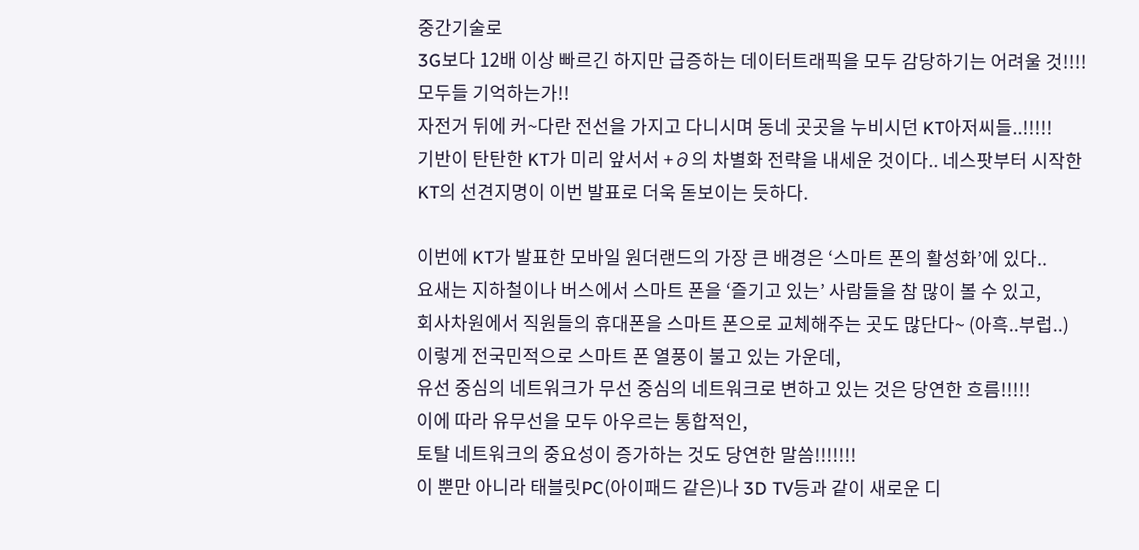중간기술로
3G보다 12배 이상 빠르긴 하지만 급증하는 데이터트래픽을 모두 감당하기는 어려울 것!!!!
모두들 기억하는가!!
자전거 뒤에 커~다란 전선을 가지고 다니시며 동네 곳곳을 누비시던 KT아저씨들..!!!!!
기반이 탄탄한 KT가 미리 앞서서 +∂의 차별화 전략을 내세운 것이다.. 네스팟부터 시작한
KT의 선견지명이 이번 발표로 더욱 돋보이는 듯하다.

이번에 KT가 발표한 모바일 원더랜드의 가장 큰 배경은 ‘스마트 폰의 활성화’에 있다..
요새는 지하철이나 버스에서 스마트 폰을 ‘즐기고 있는’ 사람들을 참 많이 볼 수 있고,
회사차원에서 직원들의 휴대폰을 스마트 폰으로 교체해주는 곳도 많단다~ (아흑..부럽..)
이렇게 전국민적으로 스마트 폰 열풍이 불고 있는 가운데,
유선 중심의 네트워크가 무선 중심의 네트워크로 변하고 있는 것은 당연한 흐름!!!!!
이에 따라 유무선을 모두 아우르는 통합적인,
토탈 네트워크의 중요성이 증가하는 것도 당연한 말씀!!!!!!!
이 뿐만 아니라 태블릿PC(아이패드 같은)나 3D TV등과 같이 새로운 디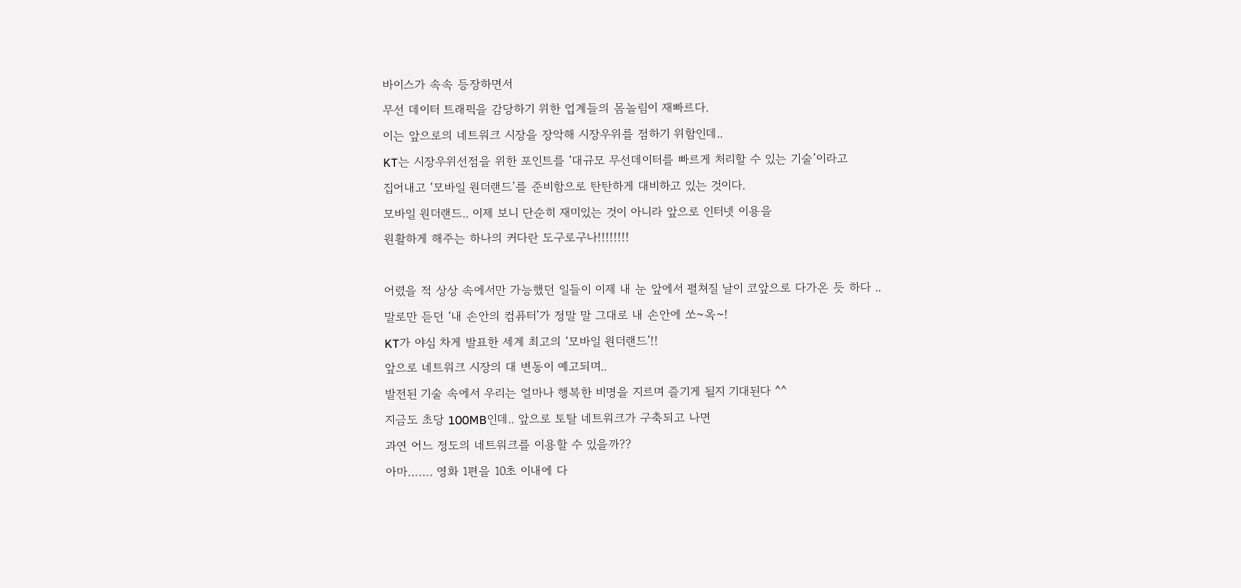바이스가 속속 등장하면서
무선 데이터 트래픽을 감당하기 위한 업계들의 몸놀림이 재빠르다.
이는 앞으로의 네트워크 시장을 장악해 시장우위를 점하기 위함인데..
KT는 시장우위선점을 위한 포인트를 ‘대규모 무선데이터를 빠르게 처리할 수 있는 기술’이라고
집어내고 ‘모바일 원더랜드’를 준비함으로 탄탄하게 대비하고 있는 것이다.
모바일 원더랜드.. 이제 보니 단순히 재미있는 것이 아니라 앞으로 인터넷 이용을
원활하게 해주는 하나의 커다란 도구로구나!!!!!!!!

어렸을 적 상상 속에서만 가능했던 일들이 이제 내 눈 앞에서 펼쳐질 날이 코앞으로 다가온 듯 하다 ..
말로만 듣던 ‘내 손안의 컴퓨터’가 정말 말 그대로 내 손안에 쏘~옥~!
KT가 야심 차게 발표한 세계 최고의 ‘모바일 원더랜드’!!
앞으로 네트워크 시장의 대 변동이 예고되며..
발전된 기술 속에서 우리는 얼마나 행복한 비명을 지르며 즐기게 될지 기대된다 ^^
지금도 초당 100MB인데.. 앞으로 토탈 네트워크가 구축되고 나면
과연 어느 정도의 네트워크를 이용할 수 있을까??
아마……. 영화 1편을 10초 이내에 다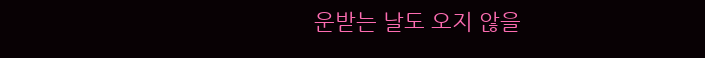운받는 날도 오지 않을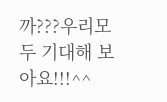까???우리모두 기대해 보아요!!!^^